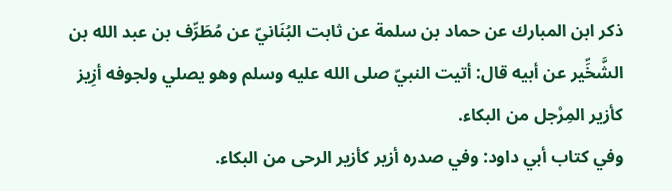ذكر ابن المبارك عن حماد بن سلمة عن ثابت البُنَانيّ عن مُطَرِّف بن عبد الله بن الشَّخِّير عن أبيه قال: أتيت النبيّ صلى الله عليه وسلم وهو يصلي ولجوفه أزِيز كأزير المِرْجل من البكاء.
وفي كتاب أبي داود: وفي صدره أزير كأزير الرحى من البكاء.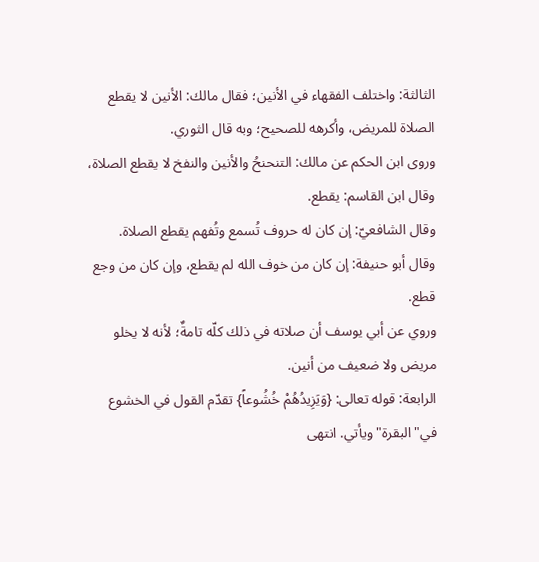الثالثة: واختلف الفقهاء في الأنين؛ فقال مالك: الأنين لا يقطع الصلاة للمريض، وأكرهه للصحيح؛ وبه قال الثوري.
وروى ابن الحكم عن مالك: التنحنحُ والأنين والنفخ لا يقطع الصلاة، وقال ابن القاسم: يقطع.
وقال الشافعيّ: إن كان له حروف تُسمع وتُفهم يقطع الصلاة.
وقال أبو حنيفة: إن كان من خوف الله لم يقطع، وإن كان من وجع قطع.
وروي عن أبي يوسف أن صلاته في ذلك كلّه تامةٌ؛ لأنه لا يخلو مريض ولا ضعيف من أنين.
الرابعة: قوله تعالى: {وَيَزِيدُهُمْ خُشُوعاً} تقدّم القول في الخشوع في"البقرة"ويأتي. انتهى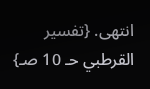انتهى. {تفسير القرطبي حـ 10 صـ}